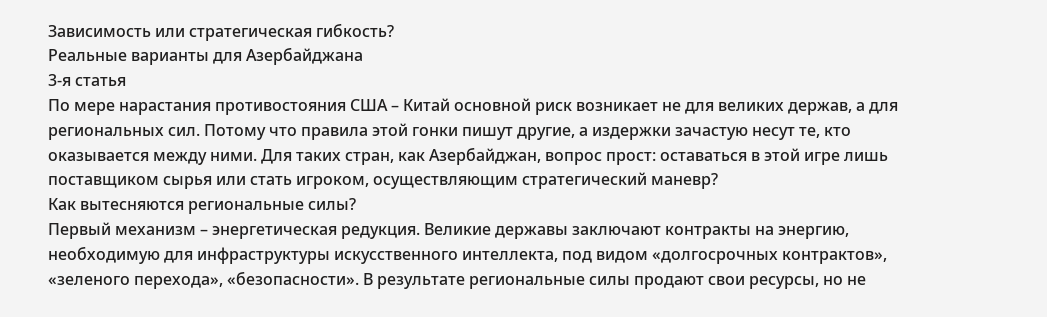Зависимость или стратегическая гибкость?
Реальные варианты для Азербайджана
3-я статья
По мере нарастания противостояния США – Китай основной риск возникает не для великих держав, а для региональных сил. Потому что правила этой гонки пишут другие, а издержки зачастую несут те, кто оказывается между ними. Для таких стран, как Азербайджан, вопрос прост: оставаться в этой игре лишь поставщиком сырья или стать игроком, осуществляющим стратегический маневр?
Как вытесняются региональные силы?
Первый механизм – энергетическая редукция. Великие державы заключают контракты на энергию, необходимую для инфраструктуры искусственного интеллекта, под видом «долгосрочных контрактов», «зеленого перехода», «безопасности». В результате региональные силы продают свои ресурсы, но не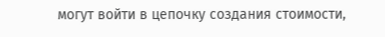могут войти в цепочку создания стоимости,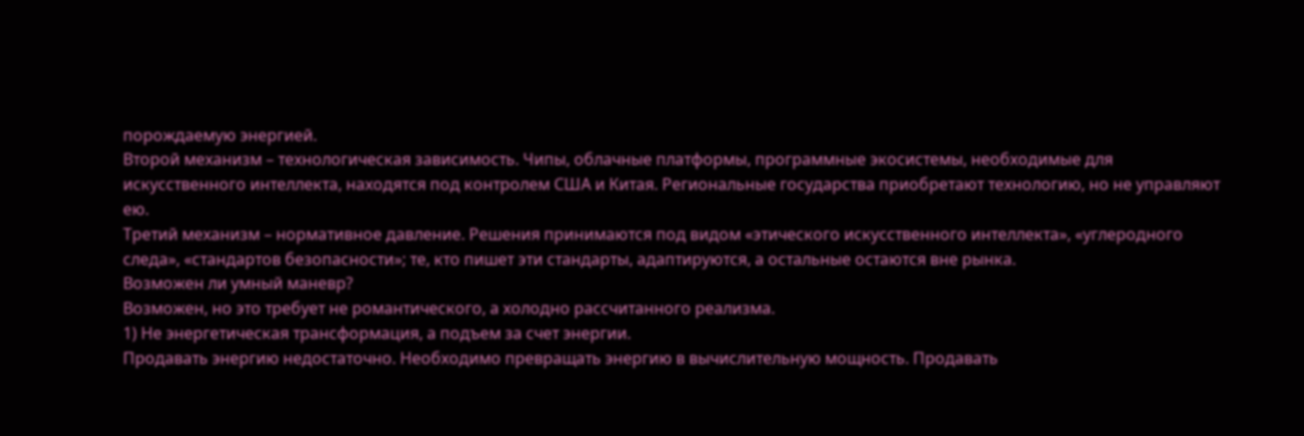порождаемую энергией.
Второй механизм – технологическая зависимость. Чипы, облачные платформы, программные экосистемы, необходимые для искусственного интеллекта, находятся под контролем США и Китая. Региональные государства приобретают технологию, но не управляют ею.
Третий механизм – нормативное давление. Решения принимаются под видом «этического искусственного интеллекта», «углеродного следа», «стандартов безопасности»; те, кто пишет эти стандарты, адаптируются, а остальные остаются вне рынка.
Возможен ли умный маневр?
Возможен, но это требует не романтического, а холодно рассчитанного реализма.
1) Не энергетическая трансформация, а подъем за счет энергии.
Продавать энергию недостаточно. Необходимо превращать энергию в вычислительную мощность. Продавать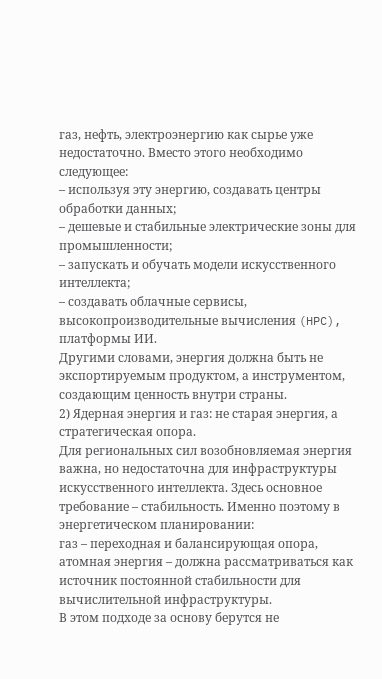газ, нефть, электроэнергию как сырье уже недостаточно. Вместо этого необходимо следующее:
– используя эту энергию, создавать центры обработки данных;
– дешевые и стабильные электрические зоны для промышленности;
– запускать и обучать модели искусственного интеллекта;
– создавать облачные сервисы, высокопроизводительные вычисления (HPC), платформы ИИ.
Другими словами, энергия должна быть не экспортируемым продуктом, а инструментом, создающим ценность внутри страны.
2) Ядерная энергия и газ: не старая энергия, а стратегическая опора.
Для региональных сил возобновляемая энергия важна, но недостаточна для инфраструктуры искусственного интеллекта. Здесь основное требование – стабильность. Именно поэтому в энергетическом планировании:
газ – переходная и балансирующая опора,
атомная энергия – должна рассматриваться как источник постоянной стабильности для вычислительной инфраструктуры.
В этом подходе за основу берутся не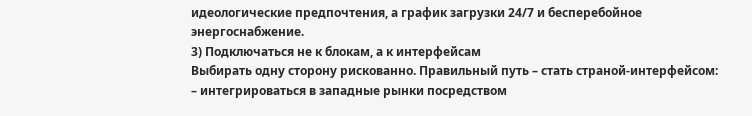идеологические предпочтения, а график загрузки 24/7 и бесперебойное энергоснабжение.
3) Подключаться не к блокам, а к интерфейсам
Выбирать одну сторону рискованно. Правильный путь – стать страной-интерфейсом:
– интегрироваться в западные рынки посредством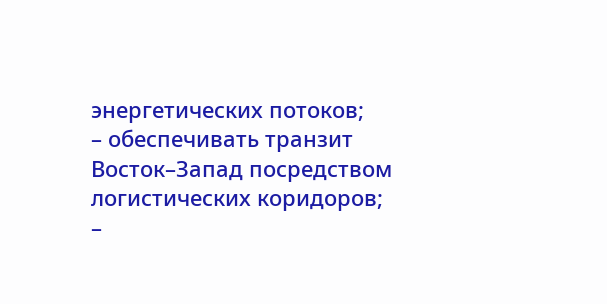энергетических потоков;
– обеспечивать транзит Восток–Запад посредством логистических коридоров;
–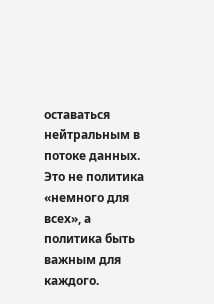оставаться нейтральным в потоке данных.
Это не политика «немного для всех», а политика быть важным для каждого.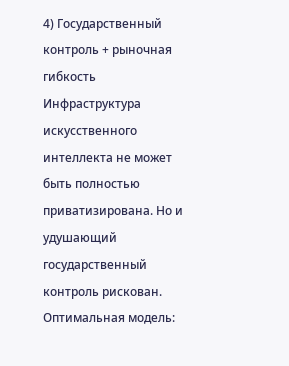4) Государственный контроль + рыночная гибкость
Инфраструктура искусственного интеллекта не может быть полностью приватизирована. Но и удушающий государственный контроль рискован. Оптимальная модель: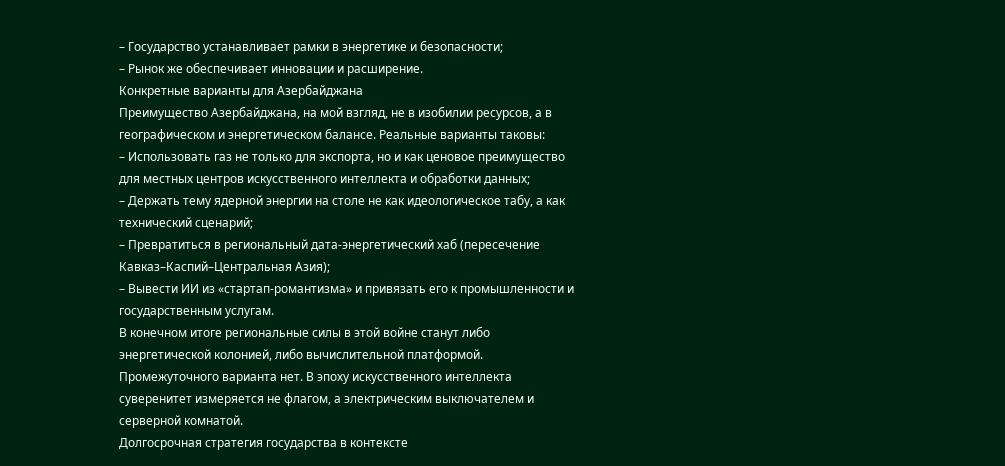– Государство устанавливает рамки в энергетике и безопасности;
– Рынок же обеспечивает инновации и расширение.
Конкретные варианты для Азербайджана
Преимущество Азербайджана, на мой взгляд, не в изобилии ресурсов, а в географическом и энергетическом балансе. Реальные варианты таковы:
– Использовать газ не только для экспорта, но и как ценовое преимущество для местных центров искусственного интеллекта и обработки данных;
– Держать тему ядерной энергии на столе не как идеологическое табу, а как технический сценарий;
– Превратиться в региональный дата-энергетический хаб (пересечение Кавказ–Каспий–Центральная Азия);
– Вывести ИИ из «стартап-романтизма» и привязать его к промышленности и государственным услугам.
В конечном итоге региональные силы в этой войне станут либо энергетической колонией, либо вычислительной платформой. Промежуточного варианта нет. В эпоху искусственного интеллекта суверенитет измеряется не флагом, а электрическим выключателем и серверной комнатой.
Долгосрочная стратегия государства в контексте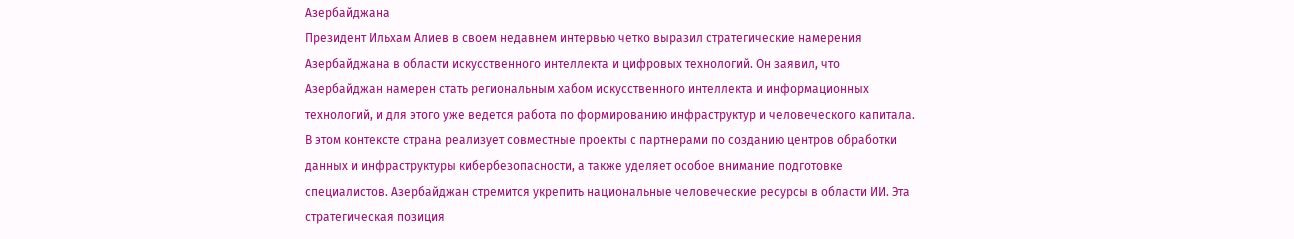Азербайджана
Президент Ильхам Алиев в своем недавнем интервью четко выразил стратегические намерения Азербайджана в области искусственного интеллекта и цифровых технологий. Он заявил, что Азербайджан намерен стать региональным хабом искусственного интеллекта и информационных технологий, и для этого уже ведется работа по формированию инфраструктур и человеческого капитала. В этом контексте страна реализует совместные проекты с партнерами по созданию центров обработки данных и инфраструктуры кибербезопасности, а также уделяет особое внимание подготовке специалистов. Азербайджан стремится укрепить национальные человеческие ресурсы в области ИИ. Эта стратегическая позиция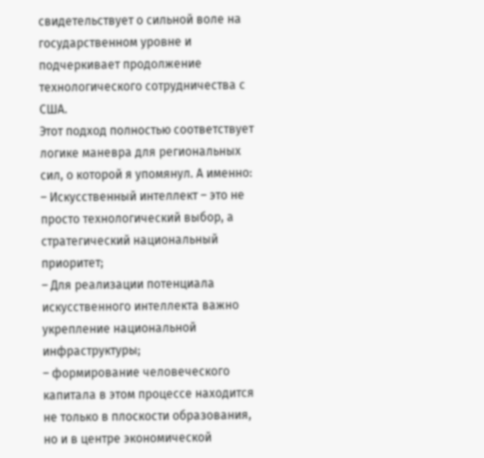свидетельствует о сильной воле на государственном уровне и подчеркивает продолжение технологического сотрудничества с США.
Этот подход полностью соответствует логике маневра для региональных сил, о которой я упомянул. А именно:
– Искусственный интеллект – это не просто технологический выбор, а стратегический национальный приоритет;
– Для реализации потенциала искусственного интеллекта важно укрепление национальной инфраструктуры;
– формирование человеческого капитала в этом процессе находится не только в плоскости образования, но и в центре экономической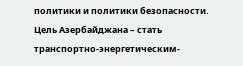политики и политики безопасности.
Цель Азербайджана – стать транспортно-энергетическим-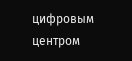цифровым центром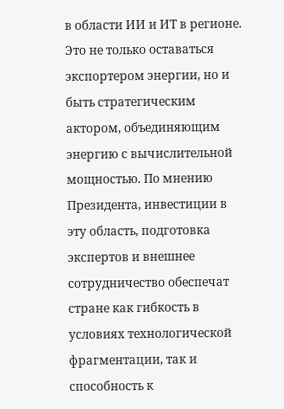в области ИИ и ИТ в регионе. Это не только оставаться экспортером энергии, но и быть стратегическим актором, объединяющим энергию с вычислительной мощностью. По мнению Президента, инвестиции в эту область, подготовка экспертов и внешнее сотрудничество обеспечат стране как гибкость в условиях технологической фрагментации, так и способность к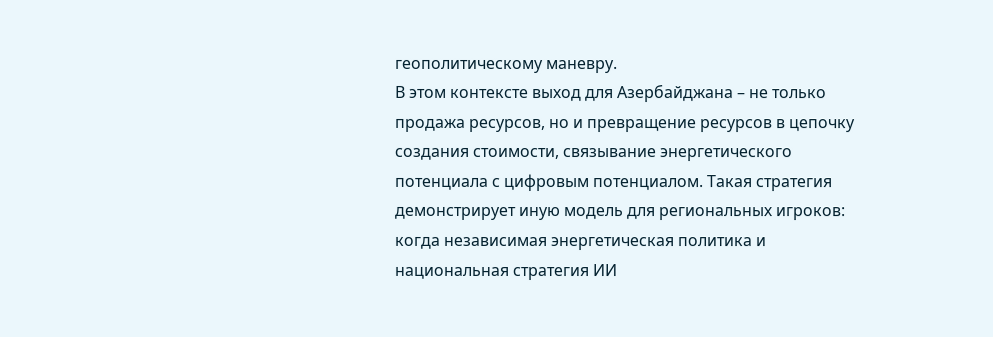геополитическому маневру.
В этом контексте выход для Азербайджана – не только продажа ресурсов, но и превращение ресурсов в цепочку создания стоимости, связывание энергетического потенциала с цифровым потенциалом. Такая стратегия демонстрирует иную модель для региональных игроков: когда независимая энергетическая политика и национальная стратегия ИИ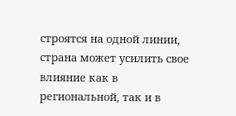строятся на одной линии, страна может усилить свое влияние как в региональной, так и в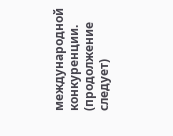международной конкуренции.
(продолжение следует)